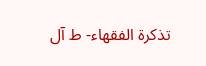تذكرة الفقهاء- ط آل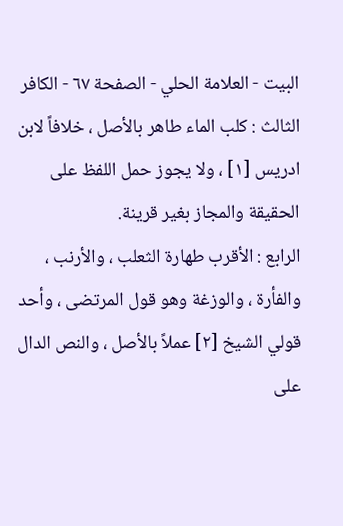البيت - العلامة الحلي - الصفحة ٦٧ - الكافر
الثالث : كلب الماء طاهر بالأصل ، خلافاً لابن ادريس [١] ، ولا يجوز حمل اللفظ على الحقيقة والمجاز بغير قرينة.
الرابع : الأقرب طهارة الثعلب ، والأرنب ، والفأرة ، والوزغة وهو قول المرتضى ، وأحد قولي الشيخ [٢] عملاً بالأصل ، والنص الدال على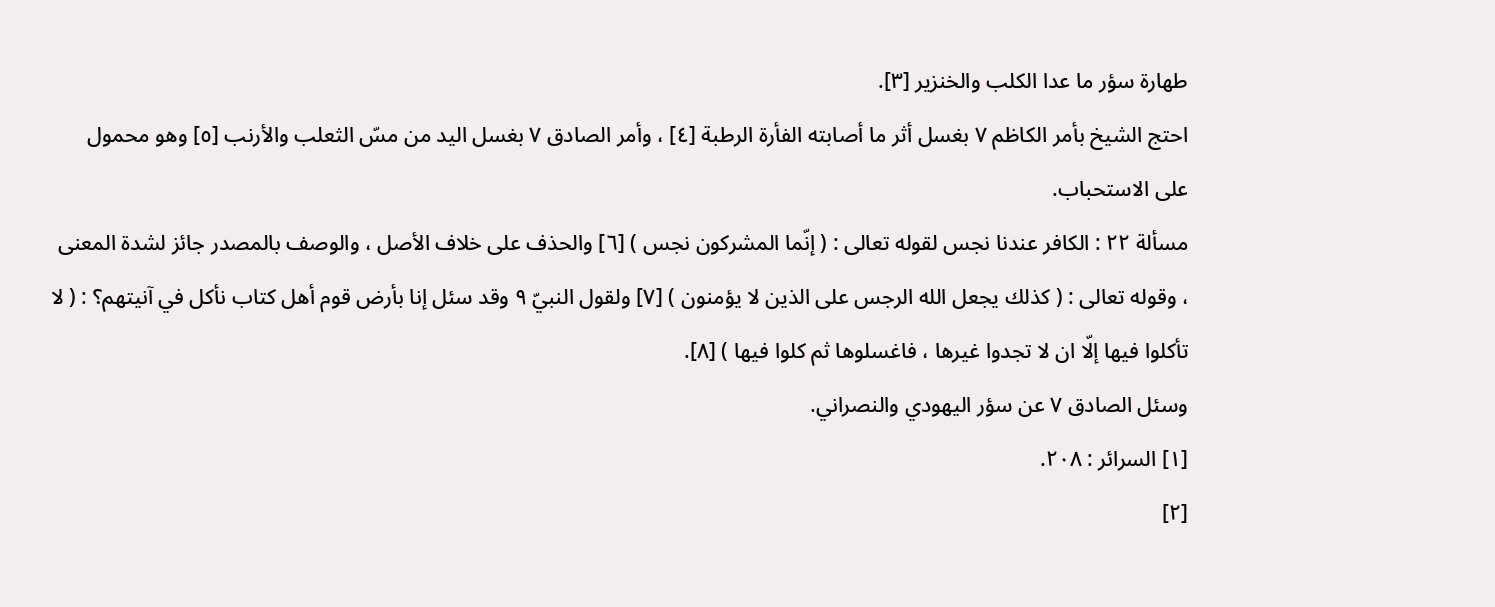طهارة سؤر ما عدا الكلب والخنزير [٣].
احتج الشيخ بأمر الكاظم ٧ بغسل أثر ما أصابته الفأرة الرطبة [٤] ، وأمر الصادق ٧ بغسل اليد من مسّ الثعلب والأرنب [٥] وهو محمول على الاستحباب.
مسألة ٢٢ : الكافر عندنا نجس لقوله تعالى : ( إنّما المشركون نجس ) [٦] والحذف على خلاف الأصل ، والوصف بالمصدر جائز لشدة المعنى ، وقوله تعالى : ( كذلك يجعل الله الرجس على الذين لا يؤمنون ) [٧] ولقول النبيّ ٩ وقد سئل إنا بأرض قوم أهل كتاب نأكل في آنيتهم؟ : ( لا تأكلوا فيها إلّا ان لا تجدوا غيرها ، فاغسلوها ثم كلوا فيها ) [٨].
وسئل الصادق ٧ عن سؤر اليهودي والنصراني.
[١] السرائر : ٢٠٨.
[٢]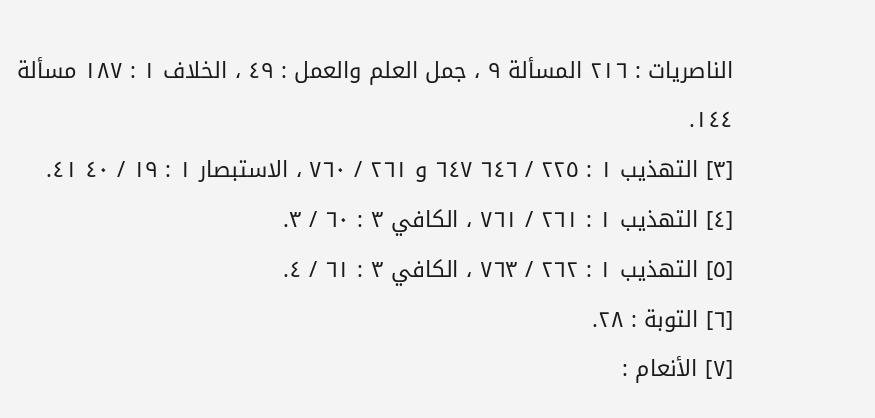الناصريات : ٢١٦ المسألة ٩ ، جمل العلم والعمل : ٤٩ ، الخلاف ١ : ١٨٧ مسألة ١٤٤.
[٣] التهذيب ١ : ٢٢٥ / ٦٤٦ ٦٤٧ و ٢٦١ / ٧٦٠ ، الاستبصار ١ : ١٩ / ٤٠ ٤١.
[٤] التهذيب ١ : ٢٦١ / ٧٦١ ، الكافي ٣ : ٦٠ / ٣.
[٥] التهذيب ١ : ٢٦٢ / ٧٦٣ ، الكافي ٣ : ٦١ / ٤.
[٦] التوبة : ٢٨.
[٧] الأنعام :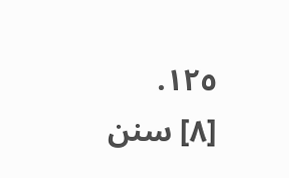١٢٥.
[٨] سنن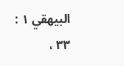البيهقي ١ : ٣٣ ،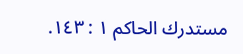مستدرك الحاكم ١ : ١٤٣.